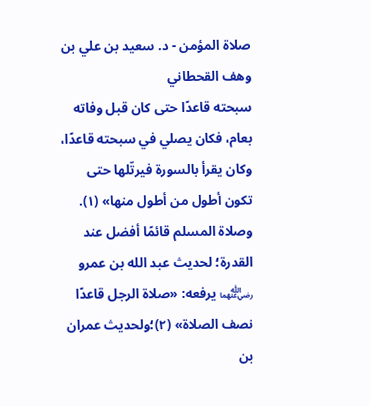صلاة المؤمن - د. سعيد بن علي بن وهف القحطاني
سبحته قاعدًا حتى كان قبل وفاته بعام، فكان يصلي في سبحته قاعدًا، وكان يقرأ بالسورة فيرتّلها حتى تكون أطول من أطول منها» (١).
وصلاة المسلم قائمًا أفضل عند القدرة؛ لحديث عبد الله بن عمرو ﵄ يرفعه: «صلاة الرجل قاعدًا نصف الصلاة» (٢)؛ولحديث عمران بن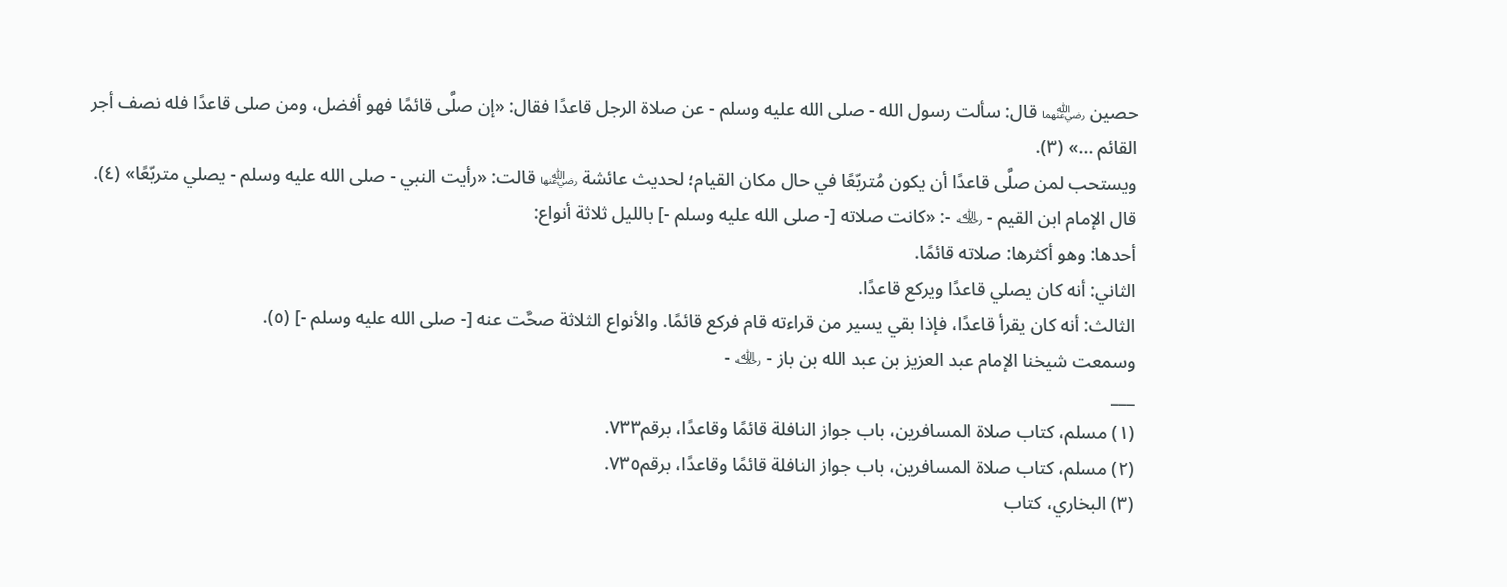حصين ﵄ قال: سألت رسول الله - صلى الله عليه وسلم - عن صلاة الرجل قاعدًا فقال: «إن صلَّى قائمًا فهو أفضل، ومن صلى قاعدًا فله نصف أجر القائم ...» (٣).
ويستحب لمن صلَّى قاعدًا أن يكون مُتربّعًا في حال مكان القيام؛ لحديث عائشة ﵂ قالت: «رأيت النبي - صلى الله عليه وسلم - يصلي متربّعًا» (٤). قال الإمام ابن القيم - ﵀ -: «كانت صلاته [- صلى الله عليه وسلم -] بالليل ثلاثة أنواع:
أحدها: وهو أكثرها: صلاته قائمًا.
الثاني: أنه كان يصلي قاعدًا ويركع قاعدًا.
الثالث: أنه كان يقرأ قاعدًا، فإذا بقي يسير من قراءته قام فركع قائمًا. والأنواع الثلاثة صحَّت عنه [- صلى الله عليه وسلم -] (٥).
وسمعت شيخنا الإمام عبد العزيز بن عبد الله بن باز - ﵀ -
___
(١) مسلم، كتاب صلاة المسافرين، باب جواز النافلة قائمًا وقاعدًا، برقم٧٣٣.
(٢) مسلم، كتاب صلاة المسافرين، باب جواز النافلة قائمًا وقاعدًا، برقم٧٣٥.
(٣) البخاري، كتاب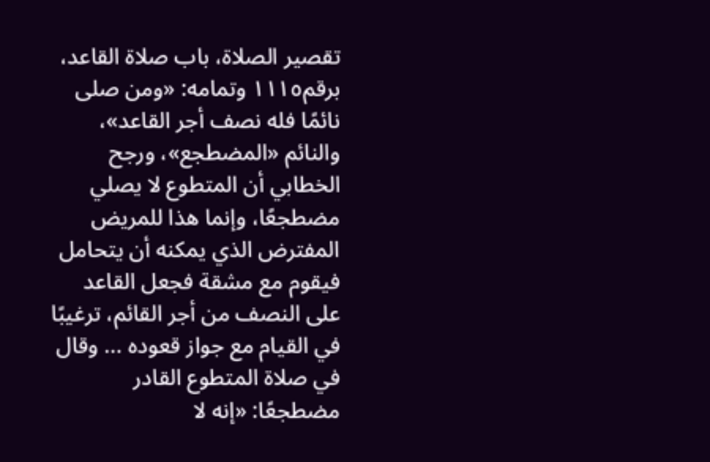تقصير الصلاة، باب صلاة القاعد، برقم١١١٥ وتمامه: «ومن صلى نائمًا فله نصف أجر القاعد»، والنائم «المضطجع»، ورجح الخطابي أن المتطوع لا يصلي مضطجعًا، وإنما هذا للمريض المفترض الذي يمكنه أن يتحامل فيقوم مع مشقة فجعل القاعد على النصف من أجر القائم، ترغيبًا في القيام مع جواز قعوده ... وقال في صلاة المتطوع القادر مضطجعًا: «إنه لا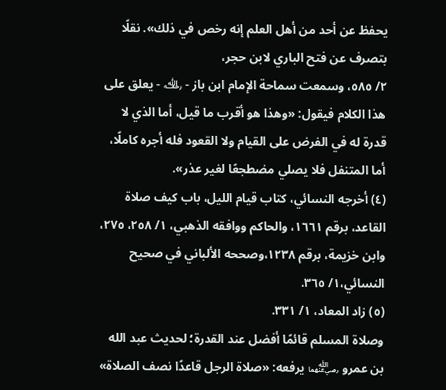يحفظ عن أحد من أهل العلم إنه رخص في ذلك». نقلًا بتصرف عن فتح الباري لابن حجر،
٢/ ٥٨٥، وسمعت سماحة الإمام ابن باز - ﵀ - يعلق على هذا الكلام فيقول: «وهذا هو أقرب ما قيل، أما الذي لا قدرة له في الفرض على القيام ولا القعود فله أجره كاملًا، أما المتنفل فلا يصلي مضطجعًا لغير عذر».
(٤) أخرجه النسائي، كتاب قيام الليل، باب كيف صلاة القاعد، برقم ١٦٦١، والحاكم ووافقه الذهبي، ١/ ٢٥٨، ٢٧٥، وابن خزيمة، برقم ١٢٣٨،وصححه الألباني في صحيح النسائي،١/ ٣٦٥.
(٥) زاد المعاد، ١/ ٣٣١.
وصلاة المسلم قائمًا أفضل عند القدرة؛ لحديث عبد الله بن عمرو ﵄ يرفعه: «صلاة الرجل قاعدًا نصف الصلاة»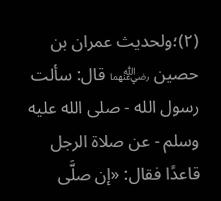(٢)؛ولحديث عمران بن حصين ﵄ قال: سألت رسول الله - صلى الله عليه وسلم - عن صلاة الرجل قاعدًا فقال: «إن صلَّى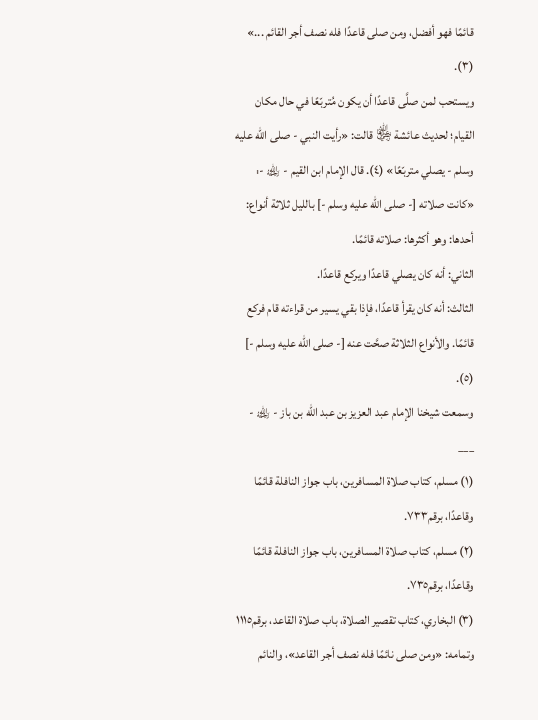قائمًا فهو أفضل، ومن صلى قاعدًا فله نصف أجر القائم ...» (٣).
ويستحب لمن صلَّى قاعدًا أن يكون مُتربّعًا في حال مكان القيام؛ لحديث عائشة ﵂ قالت: «رأيت النبي - صلى الله عليه وسلم - يصلي متربّعًا» (٤). قال الإمام ابن القيم - ﵀ -: «كانت صلاته [- صلى الله عليه وسلم -] بالليل ثلاثة أنواع:
أحدها: وهو أكثرها: صلاته قائمًا.
الثاني: أنه كان يصلي قاعدًا ويركع قاعدًا.
الثالث: أنه كان يقرأ قاعدًا، فإذا بقي يسير من قراءته قام فركع قائمًا. والأنواع الثلاثة صحَّت عنه [- صلى الله عليه وسلم -] (٥).
وسمعت شيخنا الإمام عبد العزيز بن عبد الله بن باز - ﵀ -
___
(١) مسلم، كتاب صلاة المسافرين، باب جواز النافلة قائمًا وقاعدًا، برقم٧٣٣.
(٢) مسلم، كتاب صلاة المسافرين، باب جواز النافلة قائمًا وقاعدًا، برقم٧٣٥.
(٣) البخاري، كتاب تقصير الصلاة، باب صلاة القاعد، برقم١١١٥ وتمامه: «ومن صلى نائمًا فله نصف أجر القاعد»، والنائم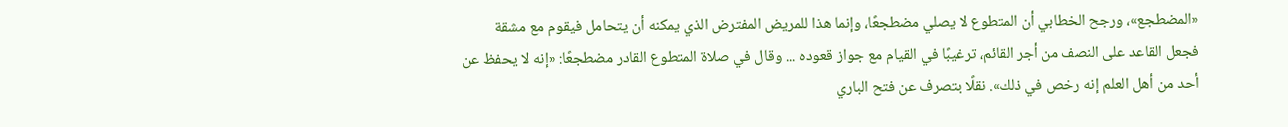«المضطجع»، ورجح الخطابي أن المتطوع لا يصلي مضطجعًا، وإنما هذا للمريض المفترض الذي يمكنه أن يتحامل فيقوم مع مشقة فجعل القاعد على النصف من أجر القائم، ترغيبًا في القيام مع جواز قعوده ... وقال في صلاة المتطوع القادر مضطجعًا: «إنه لا يحفظ عن أحد من أهل العلم إنه رخص في ذلك». نقلًا بتصرف عن فتح الباري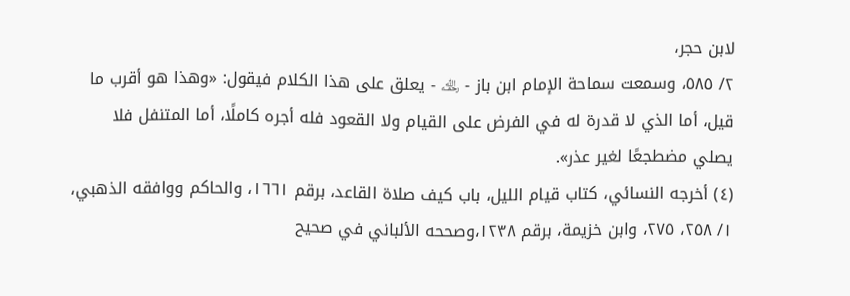لابن حجر،
٢/ ٥٨٥، وسمعت سماحة الإمام ابن باز - ﵀ - يعلق على هذا الكلام فيقول: «وهذا هو أقرب ما قيل، أما الذي لا قدرة له في الفرض على القيام ولا القعود فله أجره كاملًا، أما المتنفل فلا يصلي مضطجعًا لغير عذر».
(٤) أخرجه النسائي، كتاب قيام الليل، باب كيف صلاة القاعد، برقم ١٦٦١، والحاكم ووافقه الذهبي، ١/ ٢٥٨، ٢٧٥، وابن خزيمة، برقم ١٢٣٨،وصححه الألباني في صحيح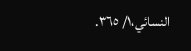النسائي،١/ ٣٦٥.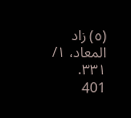(٥) زاد المعاد، ١/ ٣٣١.
401